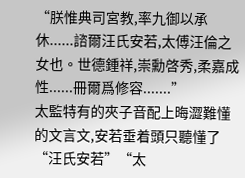“朕惟典司宮教,率九御以承休......諮爾汪氏安若,太傅汪倫之女也。世德鍾祥,崇勳啓秀,柔嘉成性......冊爾爲修容.......”
太監特有的夾子音配上晦澀難懂的文言文,安若垂着頭只聽懂了“汪氏安若”“太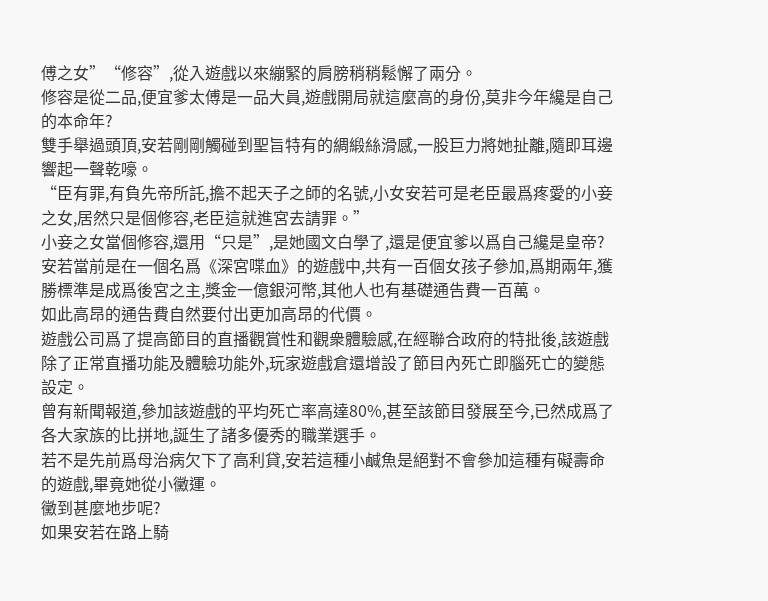傅之女”“修容”,從入遊戲以來繃緊的肩膀稍稍鬆懈了兩分。
修容是從二品,便宜爹太傅是一品大員,遊戲開局就這麼高的身份,莫非今年纔是自己的本命年?
雙手舉過頭頂,安若剛剛觸碰到聖旨特有的綢緞絲滑感,一股巨力將她扯離,隨即耳邊響起一聲乾嚎。
“臣有罪,有負先帝所託,擔不起天子之師的名號,小女安若可是老臣最爲疼愛的小妾之女,居然只是個修容,老臣這就進宮去請罪。”
小妾之女當個修容,還用“只是”,是她國文白學了,還是便宜爹以爲自己纔是皇帝?
安若當前是在一個名爲《深宮喋血》的遊戲中,共有一百個女孩子參加,爲期兩年,獲勝標準是成爲後宮之主,獎金一億銀河幣,其他人也有基礎通告費一百萬。
如此高昂的通告費自然要付出更加高昂的代價。
遊戲公司爲了提高節目的直播觀賞性和觀衆體驗感,在經聯合政府的特批後,該遊戲除了正常直播功能及體驗功能外,玩家遊戲倉還增設了節目內死亡即腦死亡的變態設定。
曾有新聞報道,參加該遊戲的平均死亡率高達80%,甚至該節目發展至今,已然成爲了各大家族的比拼地,誕生了諸多優秀的職業選手。
若不是先前爲母治病欠下了高利貸,安若這種小鹹魚是絕對不會參加這種有礙壽命的遊戲,畢竟她從小黴運。
黴到甚麼地步呢?
如果安若在路上騎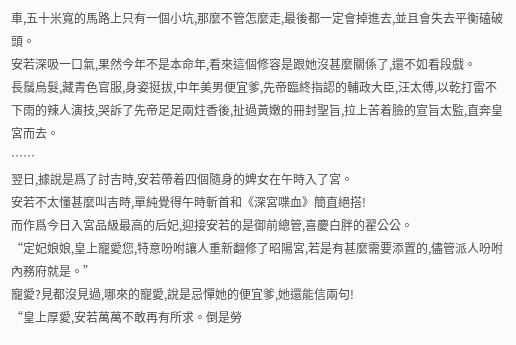車,五十米寬的馬路上只有一個小坑,那麼不管怎麼走,最後都一定會掉進去,並且會失去平衡磕破頭。
安若深吸一口氣,果然今年不是本命年,看來這個修容是跟她沒甚麼關係了,還不如看段戲。
長鬚烏髮,藏青色官服,身姿挺拔,中年美男便宜爹,先帝臨終指認的輔政大臣,汪太傅,以乾打雷不下雨的辣人演技,哭訴了先帝足足兩炷香後,扯過黃嫩的冊封聖旨,拉上苦着臉的宣旨太監,直奔皇宮而去。
……
翌日,據說是爲了討吉時,安若帶着四個隨身的婢女在午時入了宮。
安若不太懂甚麼叫吉時,單純覺得午時斬首和《深宮喋血》簡直絕搭!
而作爲今日入宮品級最高的后妃,迎接安若的是御前總管,喜慶白胖的翟公公。
“定妃娘娘,皇上寵愛您,特意吩咐讓人重新翻修了昭陽宮,若是有甚麼需要添置的,儘管派人吩咐內務府就是。”
寵愛?見都沒見過,哪來的寵愛,說是忌憚她的便宜爹,她還能信兩句!
“皇上厚愛,安若萬萬不敢再有所求。倒是勞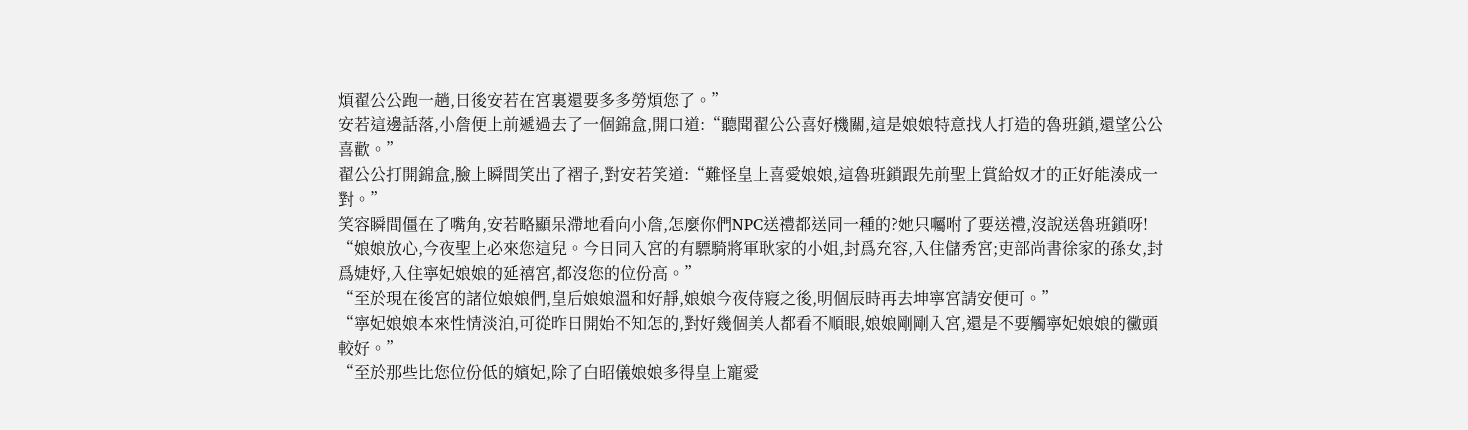煩翟公公跑一趟,日後安若在宮裏還要多多勞煩您了。”
安若這邊話落,小詹便上前遞過去了一個錦盒,開口道:“聽聞翟公公喜好機關,這是娘娘特意找人打造的魯班鎖,還望公公喜歡。”
翟公公打開錦盒,臉上瞬間笑出了褶子,對安若笑道:“難怪皇上喜愛娘娘,這魯班鎖跟先前聖上賞給奴才的正好能湊成一對。”
笑容瞬間僵在了嘴角,安若略顯呆滯地看向小詹,怎麼你們NPC送禮都送同一種的?她只囑咐了要送禮,沒說送魯班鎖呀!
“娘娘放心,今夜聖上必來您這兒。今日同入宮的有驃騎將軍耿家的小姐,封爲充容,入住儲秀宮;吏部尚書徐家的孫女,封爲婕妤,入住寧妃娘娘的延禧宮,都沒您的位份高。”
“至於現在後宮的諸位娘娘們,皇后娘娘溫和好靜,娘娘今夜侍寢之後,明個辰時再去坤寧宮請安便可。”
“寧妃娘娘本來性情淡泊,可從昨日開始不知怎的,對好幾個美人都看不順眼,娘娘剛剛入宮,還是不要觸寧妃娘娘的黴頭較好。”
“至於那些比您位份低的嬪妃,除了白昭儀娘娘多得皇上寵愛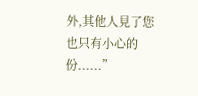外,其他人見了您也只有小心的份......”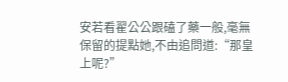安若看翟公公跟磕了藥一般,毫無保留的提點她,不由追問道:“那皇上呢?”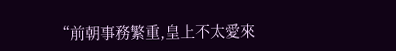“前朝事務繁重,皇上不太愛來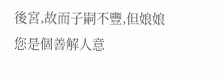後宮,故而子嗣不豐,但娘娘您是個善解人意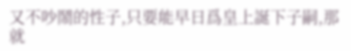又不吵鬧的性子,只要能早日爲皇上誕下子嗣,那就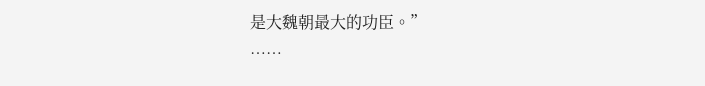是大魏朝最大的功臣。”
……